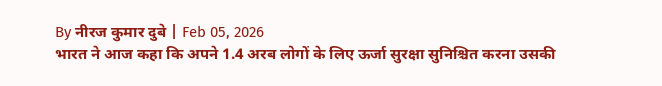By नीरज कुमार दुबे | Feb 05, 2026
भारत ने आज कहा कि अपने 1.4 अरब लोगों के लिए ऊर्जा सुरक्षा सुनिश्चित करना उसकी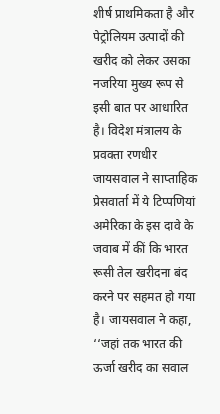शीर्ष प्राथमिकता है और पेट्रोलियम उत्पादों की खरीद को लेकर उसका नजरिया मुख्य रूप से इसी बात पर आधारित है। विदेश मंत्रालय के प्रवक्ता रणधीर जायसवाल ने साप्ताहिक प्रेसवार्ता में ये टिप्पणियां अमेरिका के इस दावे के जवाब में कीं कि भारत रूसी तेल खरीदना बंद करने पर सहमत हो गया है। जायसवाल ने कहा, ‘‘जहां तक भारत की ऊर्जा खरीद का सवाल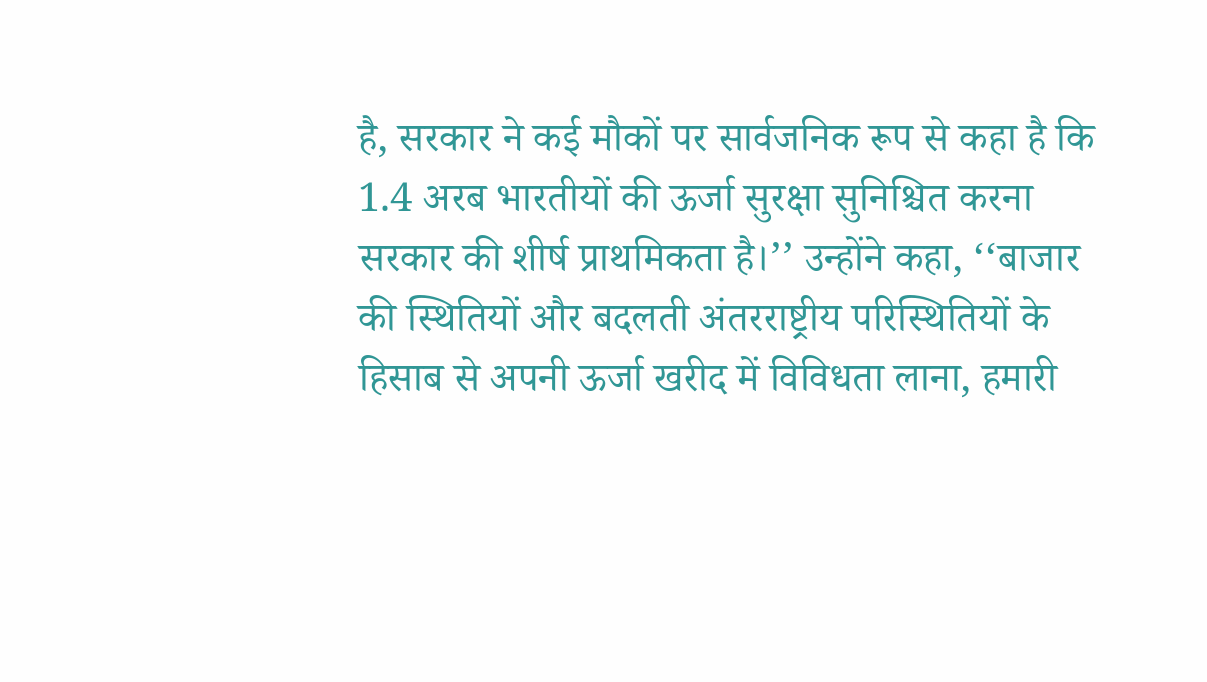है, सरकार ने कई मौकों पर सार्वजनिक रूप से कहा है कि 1.4 अरब भारतीयों की ऊर्जा सुरक्षा सुनिश्चित करना सरकार की शीर्ष प्राथमिकता है।’’ उन्होंने कहा, ‘‘बाजार की स्थितियों और बदलती अंतरराष्ट्रीय परिस्थितियों के हिसाब से अपनी ऊर्जा खरीद में विविधता लाना, हमारी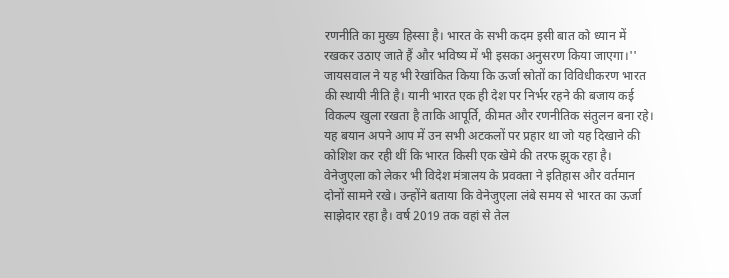रणनीति का मुख्य हिस्सा है। भारत के सभी कदम इसी बात को ध्यान में रखकर उठाए जाते हैं और भविष्य में भी इसका अनुसरण किया जाएगा।''
जायसवाल ने यह भी रेखांकित किया कि ऊर्जा स्रोतों का विविधीकरण भारत की स्थायी नीति है। यानी भारत एक ही देश पर निर्भर रहने की बजाय कई विकल्प खुला रखता है ताकि आपूर्ति, कीमत और रणनीतिक संतुलन बना रहे। यह बयान अपने आप में उन सभी अटकलों पर प्रहार था जो यह दिखाने की कोशिश कर रही थीं कि भारत किसी एक खेमे की तरफ झुक रहा है।
वेनेजुएला को लेकर भी विदेश मंत्रालय के प्रवक्ता ने इतिहास और वर्तमान दोनों सामने रखे। उन्होंने बताया कि वेनेजुएला लंबे समय से भारत का ऊर्जा साझेदार रहा है। वर्ष 2019 तक वहां से तेल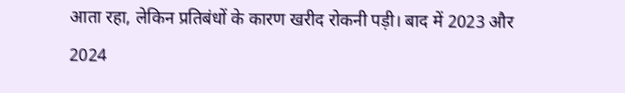आता रहा, लेकिन प्रतिबंधों के कारण खरीद रोकनी पड़ी। बाद में 2023 और 2024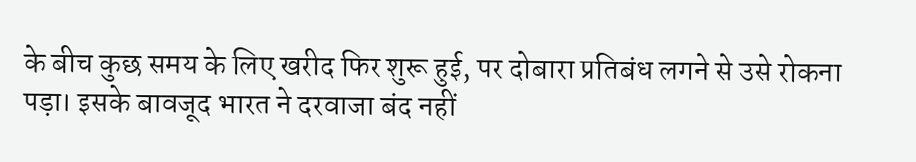के बीच कुछ समय के लिए खरीद फिर शुरू हुई, पर दोबारा प्रतिबंध लगने से उसे रोकना पड़ा। इसके बावजूद भारत ने दरवाजा बंद नहीं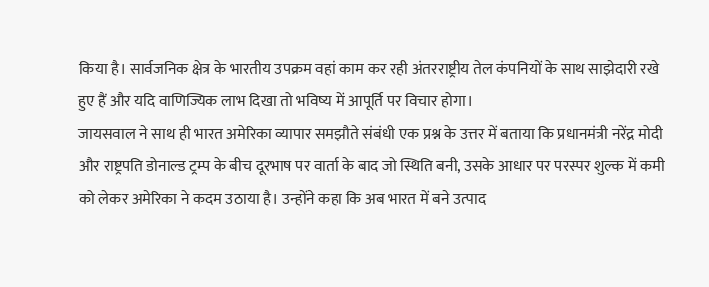किया है। सार्वजनिक क्षेत्र के भारतीय उपक्रम वहां काम कर रही अंतरराष्ट्रीय तेल कंपनियों के साथ साझेदारी रखे हुए हैं और यदि वाणिज्यिक लाभ दिखा तो भविष्य में आपूर्ति पर विचार होगा।
जायसवाल ने साथ ही भारत अमेरिका व्यापार समझौते संबंधी एक प्रश्न के उत्तर में बताया कि प्रधानमंत्री नरेंद्र मोदी और राष्ट्रपति डोनाल्ड ट्रम्प के बीच दूरभाष पर वार्ता के बाद जो स्थिति बनी, उसके आधार पर परस्पर शुल्क में कमी को लेकर अमेरिका ने कदम उठाया है। उन्होंने कहा कि अब भारत में बने उत्पाद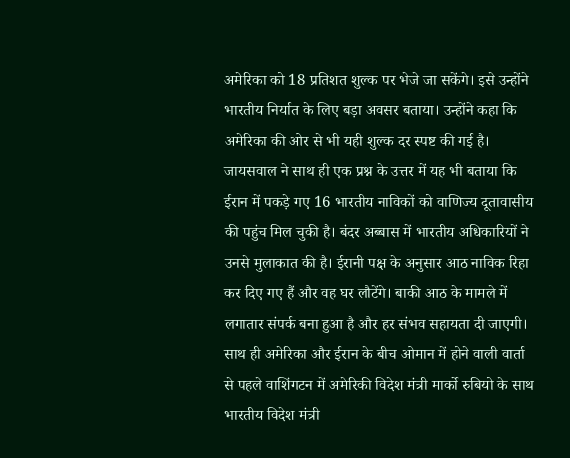अमेरिका को 18 प्रतिशत शुल्क पर भेजे जा सकेंगे। इसे उन्होंने भारतीय निर्यात के लिए बड़ा अवसर बताया। उन्होंने कहा कि अमेरिका की ओर से भी यही शुल्क दर स्पष्ट की गई है।
जायसवाल ने साथ ही एक प्रश्न के उत्तर में यह भी बताया कि ईरान में पकड़े गए 16 भारतीय नाविकों को वाणिज्य दूतावासीय की पहुंच मिल चुकी है। बंदर अब्बास में भारतीय अधिकारियों ने उनसे मुलाकात की है। ईरानी पक्ष के अनुसार आठ नाविक रिहा कर दिए गए हैं और वह घर लौटेंगे। बाकी आठ के मामले में लगातार संपर्क बना हुआ है और हर संभव सहायता दी जाएगी। साथ ही अमेरिका और ईरान के बीच ओमान में होने वाली वार्ता से पहले वाशिंगटन में अमेरिकी विदेश मंत्री मार्को रुबियो के साथ भारतीय विदेश मंत्री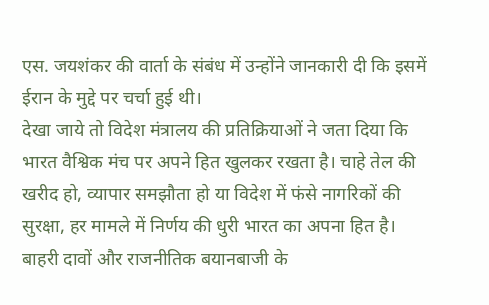एस. जयशंकर की वार्ता के संबंध में उन्होंने जानकारी दी कि इसमें ईरान के मुद्दे पर चर्चा हुई थी।
देखा जाये तो विदेश मंत्रालय की प्रतिक्रियाओं ने जता दिया कि भारत वैश्विक मंच पर अपने हित खुलकर रखता है। चाहे तेल की खरीद हो, व्यापार समझौता हो या विदेश में फंसे नागरिकों की सुरक्षा, हर मामले में निर्णय की धुरी भारत का अपना हित है। बाहरी दावों और राजनीतिक बयानबाजी के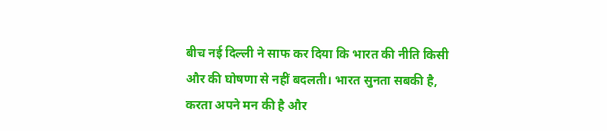बीच नई दिल्ली ने साफ कर दिया कि भारत की नीति किसी और की घोषणा से नहीं बदलती। भारत सुनता सबकी है, करता अपने मन की है और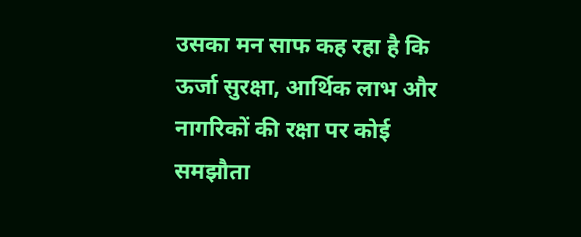उसका मन साफ कह रहा है कि ऊर्जा सुरक्षा, आर्थिक लाभ और नागरिकों की रक्षा पर कोई समझौता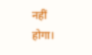नहीं होगा।